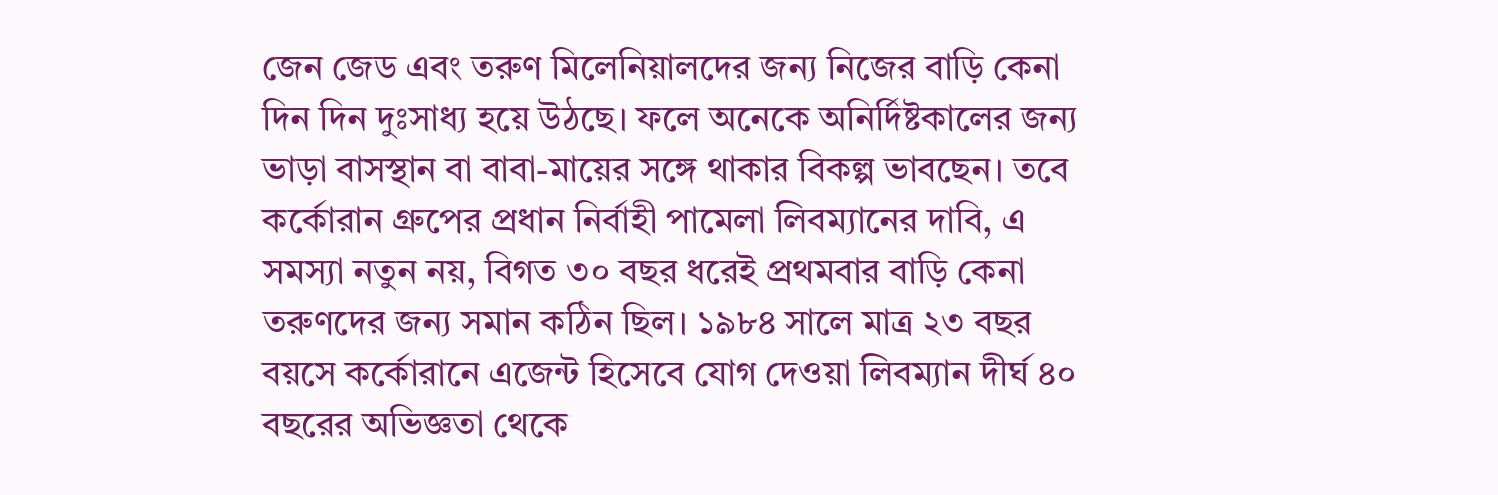জেন জেড এবং তরুণ মিলেনিয়ালদের জন্য নিজের বাড়ি কেনা দিন দিন দুঃসাধ্য হয়ে উঠছে। ফলে অনেকে অনির্দিষ্টকালের জন্য ভাড়া বাসস্থান বা বাবা-মায়ের সঙ্গে থাকার বিকল্প ভাবছেন। তবে কর্কোরান গ্রুপের প্রধান নির্বাহী পামেলা লিবম্যানের দাবি, এ সমস্যা নতুন নয়, বিগত ৩০ বছর ধরেই প্রথমবার বাড়ি কেনা তরুণদের জন্য সমান কঠিন ছিল। ১৯৮৪ সালে মাত্র ২৩ বছর বয়সে কর্কোরানে এজেন্ট হিসেবে যোগ দেওয়া লিবম্যান দীর্ঘ ৪০ বছরের অভিজ্ঞতা থেকে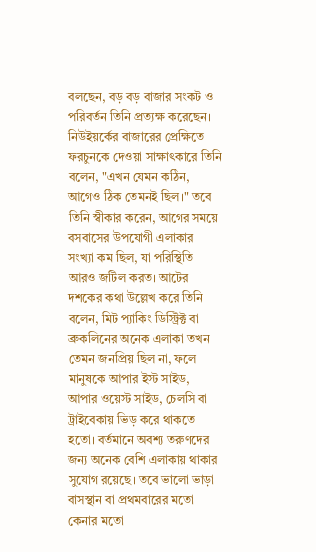বলছেন, বড় বড় বাজার সংকট ও পরিবর্তন তিনি প্রত্যক্ষ করেছেন। নিউইয়র্কের বাজারের প্রেক্ষিতে ফরচুনকে দেওয়া সাক্ষাৎকারে তিনি বলেন, "এখন যেমন কঠিন, আগেও ঠিক তেমনই ছিল।" তবে তিনি স্বীকার করেন, আগের সময়ে বসবাসের উপযোগী এলাকার সংখ্যা কম ছিল, যা পরিস্থিতি আরও জটিল করত। আটের দশকের কথা উল্লেখ করে তিনি বলেন, মিট প্যাকিং ডিস্ট্রিক্ট বা ব্রুকলিনের অনেক এলাকা তখন তেমন জনপ্রিয় ছিল না, ফলে মানুষকে আপার ইস্ট সাইড, আপার ওয়েস্ট সাইড, চেলসি বা ট্রাইবেকায় ভিড় করে থাকতে হতো। বর্তমানে অবশ্য তরুণদের জন্য অনেক বেশি এলাকায় থাকার সুযোগ রয়েছে। তবে ভালো ভাড়া বাসস্থান বা প্রথমবারের মতো কেনার মতো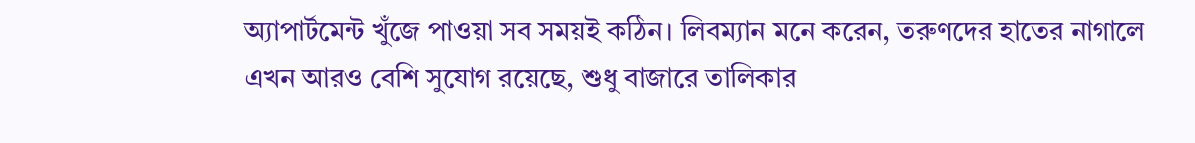অ্যাপার্টমেন্ট খুঁজে পাওয়া সব সময়ই কঠিন। লিবম্যান মনে করেন, তরুণদের হাতের নাগালে এখন আরও বেশি সুযোগ রয়েছে, শুধু বাজারে তালিকার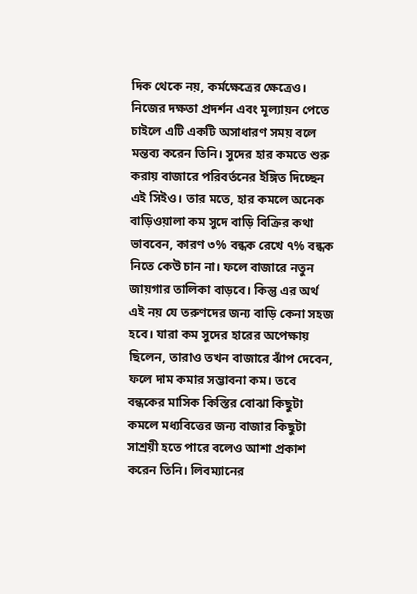দিক থেকে নয়, কর্মক্ষেত্রের ক্ষেত্রেও। নিজের দক্ষতা প্রদর্শন এবং মূল্যায়ন পেতে চাইলে এটি একটি অসাধারণ সময় বলে মন্তব্য করেন তিনি। সুদের হার কমতে শুরু করায় বাজারে পরিবর্তনের ইঙ্গিত দিচ্ছেন এই সিইও। তার মতে, হার কমলে অনেক বাড়িওয়ালা কম সুদে বাড়ি বিক্রির কথা ভাববেন, কারণ ৩% বন্ধক রেখে ৭% বন্ধক নিতে কেউ চান না। ফলে বাজারে নতুন জায়গার তালিকা বাড়বে। কিন্তু এর অর্থ এই নয় যে তরুণদের জন্য বাড়ি কেনা সহজ হবে। যারা কম সুদের হারের অপেক্ষায় ছিলেন, তারাও তখন বাজারে ঝাঁপ দেবেন, ফলে দাম কমার সম্ভাবনা কম। তবে বন্ধকের মাসিক কিস্তির বোঝা কিছুটা কমলে মধ্যবিত্তের জন্য বাজার কিছুটা সাশ্রয়ী হতে পারে বলেও আশা প্রকাশ করেন তিনি। লিবম্যানের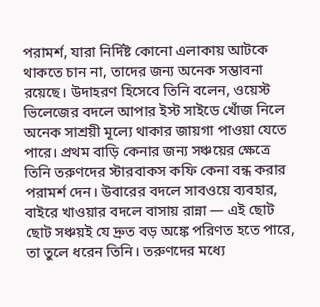পরামর্শ, যারা নির্দিষ্ট কোনো এলাকায় আটকে থাকতে চান না, তাদের জন্য অনেক সম্ভাবনা রয়েছে। উদাহরণ হিসেবে তিনি বলেন, ওয়েস্ট ভিলেজের বদলে আপার ইস্ট সাইডে খোঁজ নিলে অনেক সাশ্রয়ী মূল্যে থাকার জায়গা পাওয়া যেতে পারে। প্রথম বাড়ি কেনার জন্য সঞ্চয়ের ক্ষেত্রে তিনি তরুণদের স্টারবাকস কফি কেনা বন্ধ করার পরামর্শ দেন। উবারের বদলে সাবওয়ে ব্যবহার, বাইরে খাওয়ার বদলে বাসায় রান্না — এই ছোট ছোট সঞ্চয়ই যে দ্রুত বড় অঙ্কে পরিণত হতে পারে, তা তুলে ধরেন তিনি। তরুণদের মধ্যে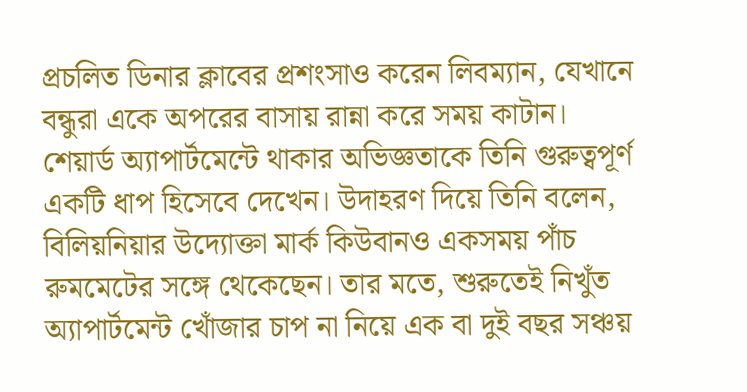প্রচলিত ডিনার ক্লাবের প্রশংসাও করেন লিবম্যান, যেখানে বন্ধুরা একে অপরের বাসায় রান্না করে সময় কাটান। শেয়ার্ড অ্যাপার্টমেন্টে থাকার অভিজ্ঞতাকে তিনি গুরুত্বপূর্ণ একটি ধাপ হিসেবে দেখেন। উদাহরণ দিয়ে তিনি বলেন, বিলিয়নিয়ার উদ্যোক্তা মার্ক কিউবানও একসময় পাঁচ রুমমেটের সঙ্গে থেকেছেন। তার মতে, শুরুতেই নিখুঁত অ্যাপার্টমেন্ট খোঁজার চাপ না নিয়ে এক বা দুই বছর সঞ্চয়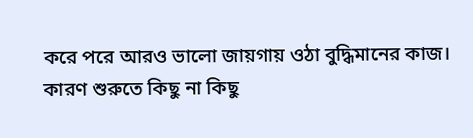করে পরে আরও ভালো জায়গায় ওঠা বুদ্ধিমানের কাজ। কারণ শুরুতে কিছু না কিছু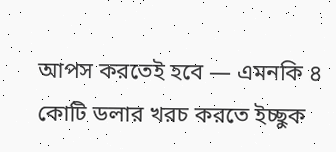আপস করতেই হবে — এমনকি ৪ কোটি ডলার খরচ করতে ইচ্ছুক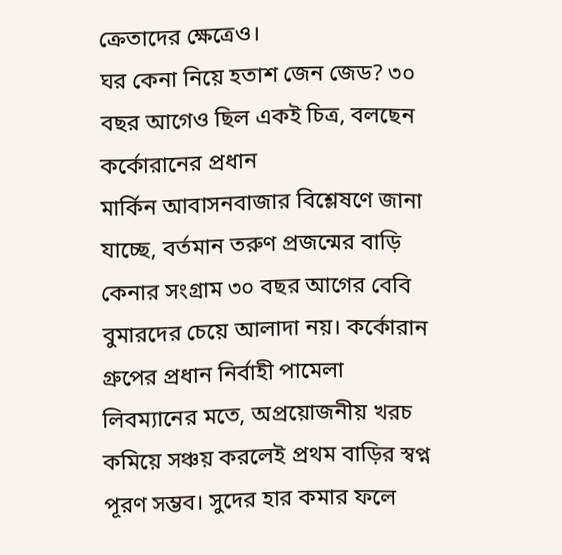ক্রেতাদের ক্ষেত্রেও।
ঘর কেনা নিয়ে হতাশ জেন জেড? ৩০ বছর আগেও ছিল একই চিত্র, বলছেন কর্কোরানের প্রধান
মার্কিন আবাসনবাজার বিশ্লেষণে জানা যাচ্ছে, বর্তমান তরুণ প্রজন্মের বাড়ি কেনার সংগ্রাম ৩০ বছর আগের বেবি বুমারদের চেয়ে আলাদা নয়। কর্কোরান গ্রুপের প্রধান নির্বাহী পামেলা লিবম্যানের মতে, অপ্রয়োজনীয় খরচ কমিয়ে সঞ্চয় করলেই প্রথম বাড়ির স্বপ্ন পূরণ সম্ভব। সুদের হার কমার ফলে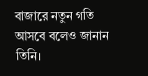বাজারে নতুন গতি আসবে বলেও জানান তিনি।